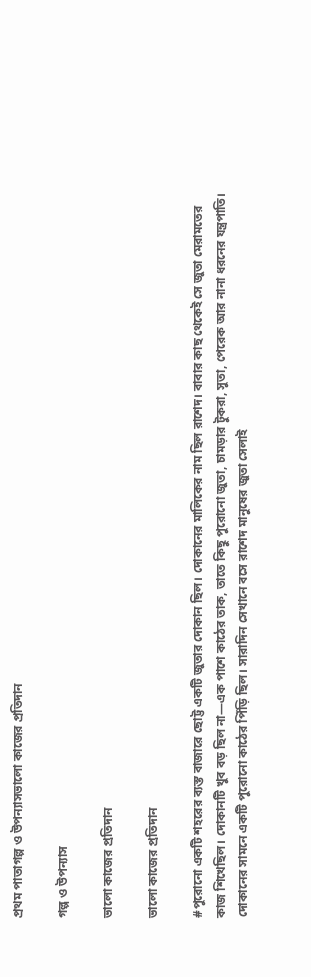প্রথম পাতাগল্প ও উপন্যাসভালো কাজের প্রতিদান

গল্প ও উপন্যাস

ভালো কাজের প্রতিদান

ভালো কাজের প্রতিদান

#পুরোনো একটি শহরের ব্যস্ত বাজারে ছোট্ট একটি জুতার দোকান ছিল। দোকানের মালিকের নাম ছিল রাশেদ। বাবার কাছ থেকেই সে জুতা মেরামতের কাজ শিখেছিল। দোকানটি খুব বড় ছিল না—এক পাশে কাঠের তাক, তাতে কিছু পুরোনো জুতা, চামড়ার টুকরা, সুতা, পেরেক আর নানা ধরনের যন্ত্রপাতি। দোকানের সামনে একটি পুরোনো কাঠের পিঁড়ি ছিল। সারাদিন সেখানে বসে রাশেদ মানুষের জুতা সেলাই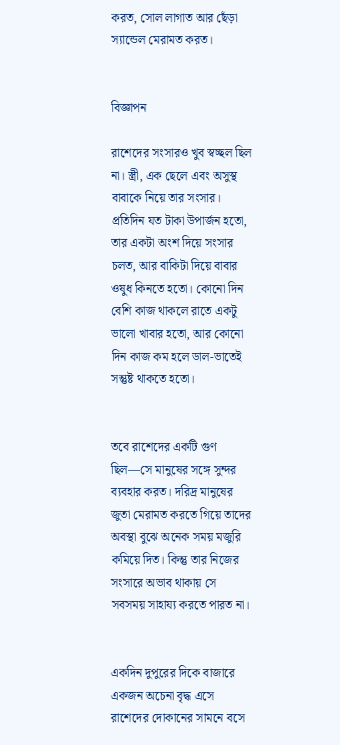করত, সোল লাগাত আর ছেঁড়া স্যান্ডেল মেরামত করত।


বিজ্ঞাপন

রাশেদের সংসারও খুব স্বচ্ছল ছিল না। স্ত্রী, এক ছেলে এবং অসুস্থ বাবাকে নিয়ে তার সংসার। প্রতিদিন যত টাকা উপার্জন হতো, তার একটা অংশ দিয়ে সংসার চলত, আর বাকিটা দিয়ে বাবার ওষুধ কিনতে হতো। কোনো দিন বেশি কাজ থাকলে রাতে একটু ভালো খাবার হতো, আর কোনো দিন কাজ কম হলে ডাল-ভাতেই সন্তুষ্ট থাকতে হতো।


তবে রাশেদের একটি গুণ ছিল—সে মানুষের সঙ্গে সুন্দর ব্যবহার করত। দরিদ্র মানুষের জুতা মেরামত করতে গিয়ে তাদের অবস্থা বুঝে অনেক সময় মজুরি কমিয়ে দিত। কিন্তু তার নিজের সংসারে অভাব থাকায় সে সবসময় সাহায্য করতে পারত না।


একদিন দুপুরের দিকে বাজারে একজন অচেনা বৃদ্ধ এসে রাশেদের দোকানের সামনে বসে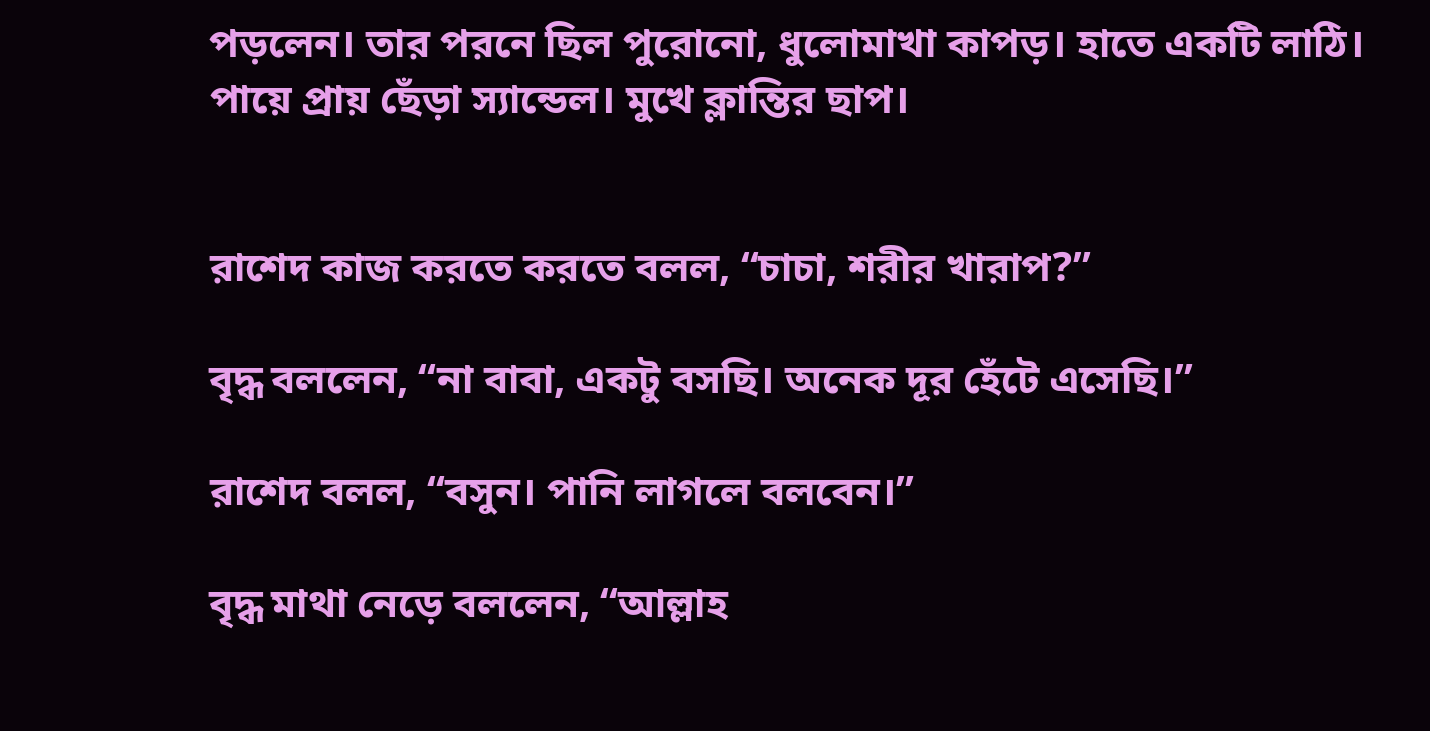পড়লেন। তার পরনে ছিল পুরোনো, ধুলোমাখা কাপড়। হাতে একটি লাঠি। পায়ে প্রায় ছেঁড়া স্যান্ডেল। মুখে ক্লান্তির ছাপ।


রাশেদ কাজ করতে করতে বলল, “চাচা, শরীর খারাপ?”

বৃদ্ধ বললেন, “না বাবা, একটু বসছি। অনেক দূর হেঁটে এসেছি।”

রাশেদ বলল, “বসুন। পানি লাগলে বলবেন।”

বৃদ্ধ মাথা নেড়ে বললেন, “আল্লাহ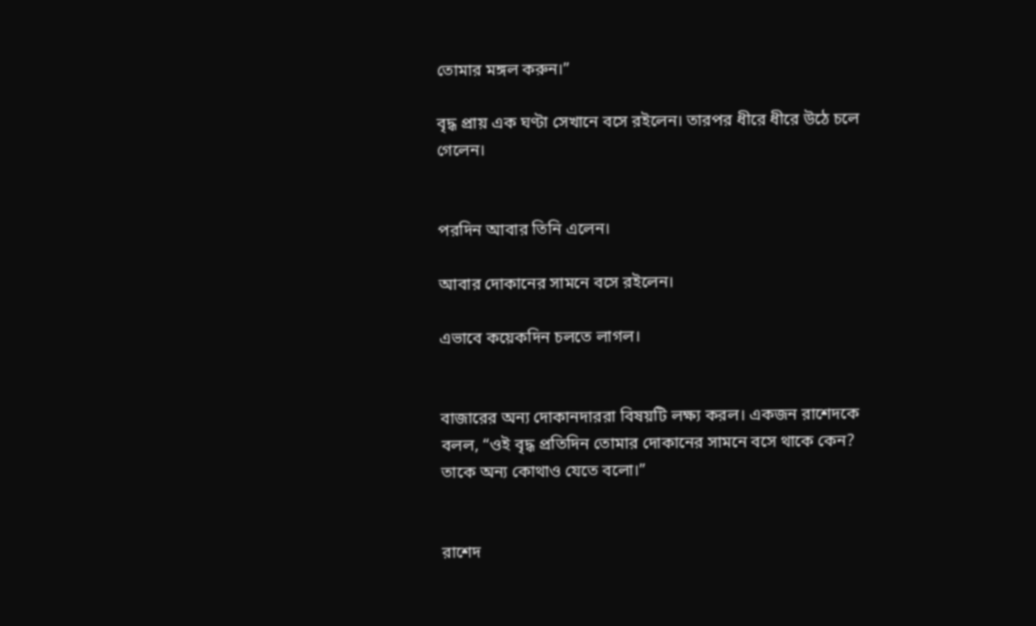তোমার মঙ্গল করুন।”

বৃদ্ধ প্রায় এক ঘণ্টা সেখানে বসে রইলেন। তারপর ধীরে ধীরে উঠে চলে গেলেন।


পরদিন আবার তিনি এলেন।

আবার দোকানের সামনে বসে রইলেন।

এভাবে কয়েকদিন চলতে লাগল।


বাজারের অন্য দোকানদাররা বিষয়টি লক্ষ্য করল। একজন রাশেদকে বলল, “ওই বৃদ্ধ প্রতিদিন তোমার দোকানের সামনে বসে থাকে কেন? তাকে অন্য কোথাও যেতে বলো।”


রাশেদ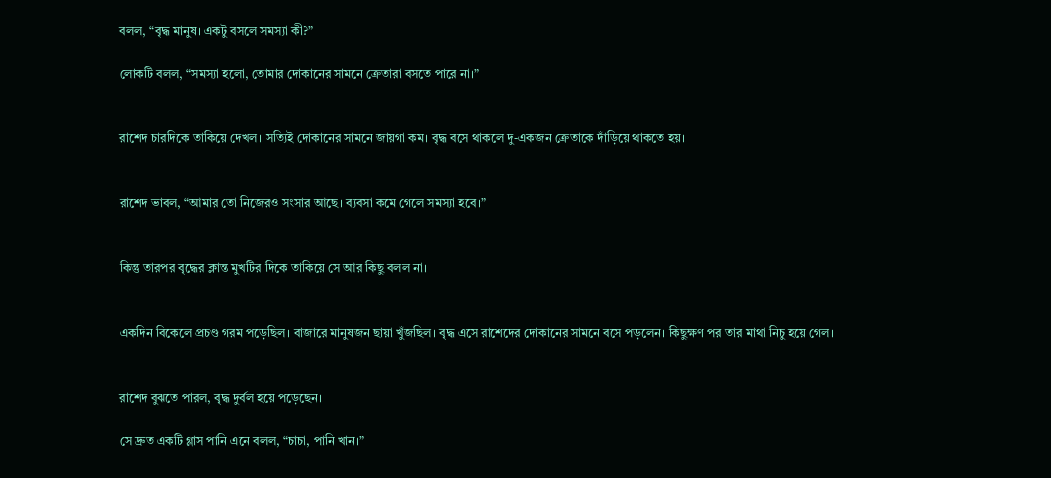বলল, “বৃদ্ধ মানুষ। একটু বসলে সমস্যা কী?”

লোকটি বলল, “সমস্যা হলো, তোমার দোকানের সামনে ক্রেতারা বসতে পারে না।”


রাশেদ চারদিকে তাকিয়ে দেখল। সত্যিই দোকানের সামনে জায়গা কম। বৃদ্ধ বসে থাকলে দু-একজন ক্রেতাকে দাঁড়িয়ে থাকতে হয়।


রাশেদ ভাবল, “আমার তো নিজেরও সংসার আছে। ব্যবসা কমে গেলে সমস্যা হবে।”


কিন্তু তারপর বৃদ্ধের ক্লান্ত মুখটির দিকে তাকিয়ে সে আর কিছু বলল না।


একদিন বিকেলে প্রচণ্ড গরম পড়েছিল। বাজারে মানুষজন ছায়া খুঁজছিল। বৃদ্ধ এসে রাশেদের দোকানের সামনে বসে পড়লেন। কিছুক্ষণ পর তার মাথা নিচু হয়ে গেল।


রাশেদ বুঝতে পারল, বৃদ্ধ দুর্বল হয়ে পড়েছেন।

সে দ্রুত একটি গ্লাস পানি এনে বলল, “চাচা, পানি খান।”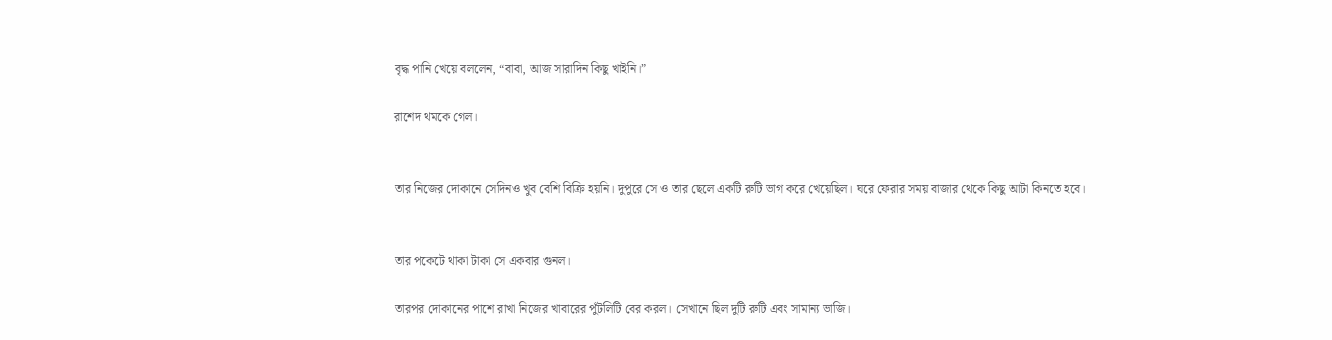বৃদ্ধ পানি খেয়ে বললেন, “বাবা, আজ সারাদিন কিছু খাইনি।”

রাশেদ থমকে গেল।


তার নিজের দোকানে সেদিনও খুব বেশি বিক্রি হয়নি। দুপুরে সে ও তার ছেলে একটি রুটি ভাগ করে খেয়েছিল। ঘরে ফেরার সময় বাজার থেকে কিছু আটা কিনতে হবে।


তার পকেটে থাকা টাকা সে একবার গুনল।

তারপর দোকানের পাশে রাখা নিজের খাবারের পুঁটলিটি বের করল। সেখানে ছিল দুটি রুটি এবং সামান্য ভাজি।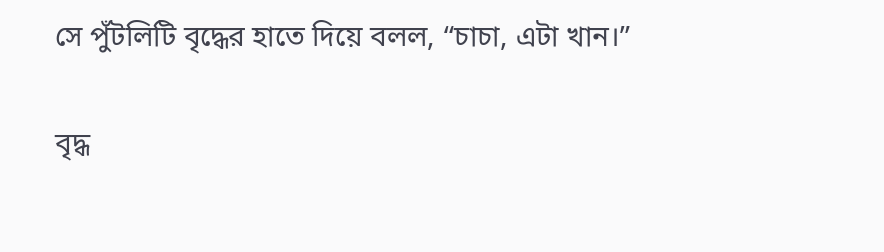সে পুঁটলিটি বৃদ্ধের হাতে দিয়ে বলল, “চাচা, এটা খান।”

বৃদ্ধ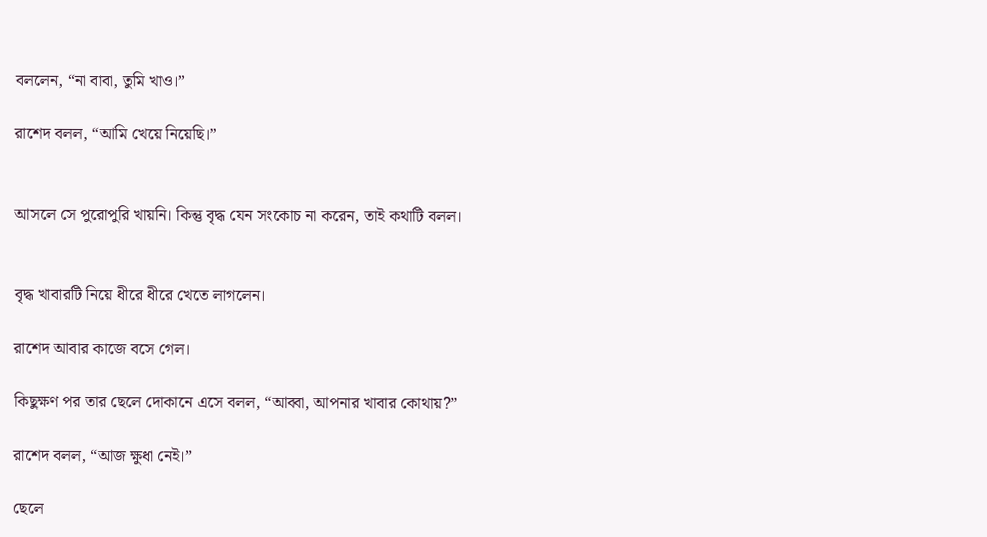বললেন, “না বাবা, তুমি খাও।”

রাশেদ বলল, “আমি খেয়ে নিয়েছি।”


আসলে সে পুরোপুরি খায়নি। কিন্তু বৃদ্ধ যেন সংকোচ না করেন, তাই কথাটি বলল।


বৃদ্ধ খাবারটি নিয়ে ধীরে ধীরে খেতে লাগলেন।

রাশেদ আবার কাজে বসে গেল।

কিছুক্ষণ পর তার ছেলে দোকানে এসে বলল, “আব্বা, আপনার খাবার কোথায়?”

রাশেদ বলল, “আজ ক্ষুধা নেই।”

ছেলে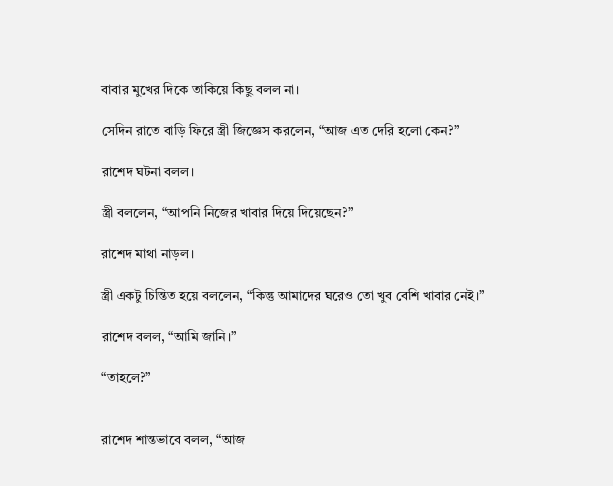বাবার মুখের দিকে তাকিয়ে কিছু বলল না।

সেদিন রাতে বাড়ি ফিরে স্ত্রী জিজ্ঞেস করলেন, “আজ এত দেরি হলো কেন?”

রাশেদ ঘটনা বলল।

স্ত্রী বললেন, “আপনি নিজের খাবার দিয়ে দিয়েছেন?”

রাশেদ মাথা নাড়ল।

স্ত্রী একটু চিন্তিত হয়ে বললেন, “কিন্তু আমাদের ঘরেও তো খুব বেশি খাবার নেই।”

রাশেদ বলল, “আমি জানি।”

“তাহলে?”


রাশেদ শান্তভাবে বলল, “আজ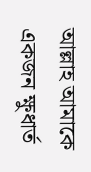আল্লাহ আমাকে একজন ক্ষুধার্ত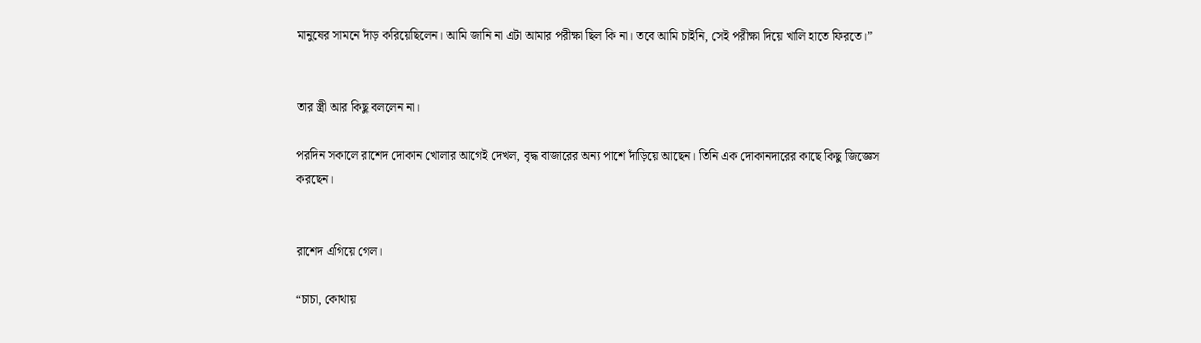মানুষের সামনে দাঁড় করিয়েছিলেন। আমি জানি না এটা আমার পরীক্ষা ছিল কি না। তবে আমি চাইনি, সেই পরীক্ষা দিয়ে খালি হাতে ফিরতে।”


তার স্ত্রী আর কিছু বললেন না।

পরদিন সকালে রাশেদ দোকান খোলার আগেই দেখল, বৃদ্ধ বাজারের অন্য পাশে দাঁড়িয়ে আছেন। তিনি এক দোকানদারের কাছে কিছু জিজ্ঞেস করছেন।


রাশেদ এগিয়ে গেল।

“চাচা, কোথায়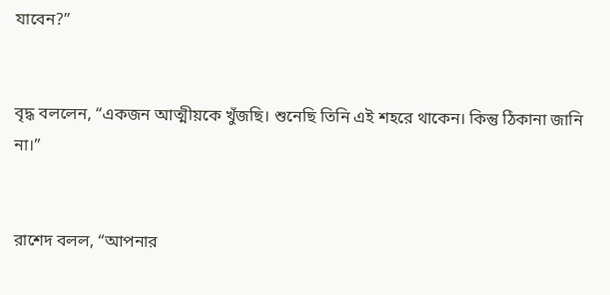যাবেন?”


বৃদ্ধ বললেন, “একজন আত্মীয়কে খুঁজছি। শুনেছি তিনি এই শহরে থাকেন। কিন্তু ঠিকানা জানি না।”


রাশেদ বলল, “আপনার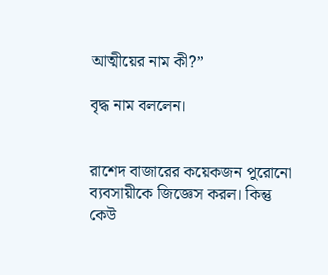আত্মীয়ের নাম কী?”

বৃদ্ধ নাম বললেন।


রাশেদ বাজারের কয়েকজন পুরোনো ব্যবসায়ীকে জিজ্ঞেস করল। কিন্তু কেউ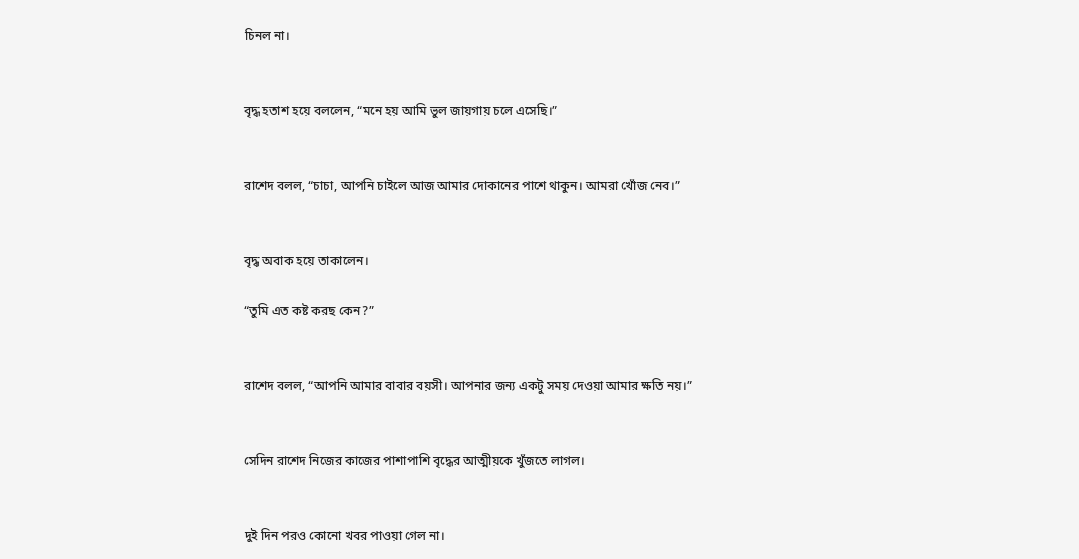চিনল না।


বৃদ্ধ হতাশ হয়ে বললেন, “মনে হয় আমি ভুল জায়গায় চলে এসেছি।”


রাশেদ বলল, “চাচা, আপনি চাইলে আজ আমার দোকানের পাশে থাকুন। আমরা খোঁজ নেব।”


বৃদ্ধ অবাক হয়ে তাকালেন।

“তুমি এত কষ্ট করছ কেন?”


রাশেদ বলল, “আপনি আমার বাবার বয়সী। আপনার জন্য একটু সময় দেওয়া আমার ক্ষতি নয়।”


সেদিন রাশেদ নিজের কাজের পাশাপাশি বৃদ্ধের আত্মীয়কে খুঁজতে লাগল।


দুই দিন পরও কোনো খবর পাওয়া গেল না।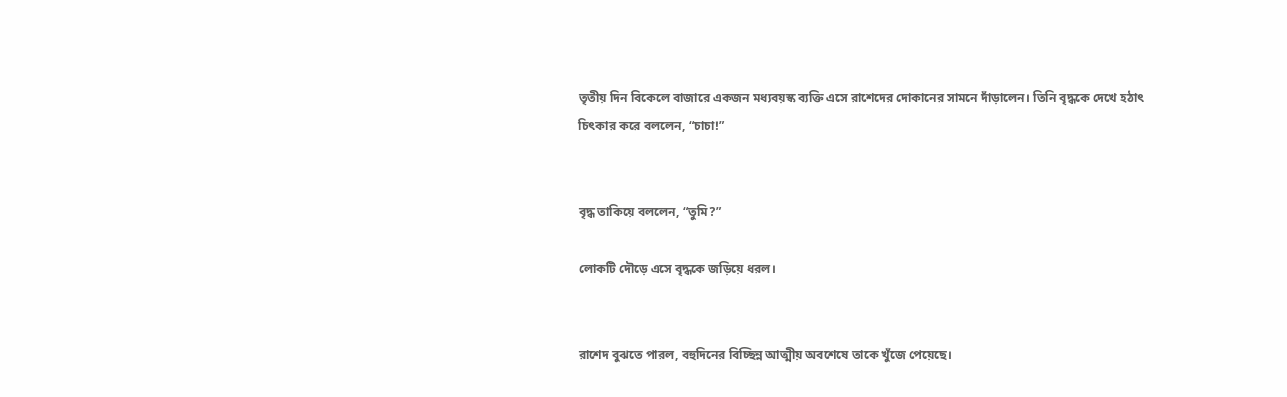তৃতীয় দিন বিকেলে বাজারে একজন মধ্যবয়স্ক ব্যক্তি এসে রাশেদের দোকানের সামনে দাঁড়ালেন। তিনি বৃদ্ধকে দেখে হঠাৎ চিৎকার করে বললেন, “চাচা!”


বৃদ্ধ তাকিয়ে বললেন, “তুমি?”

লোকটি দৌড়ে এসে বৃদ্ধকে জড়িয়ে ধরল।


রাশেদ বুঝতে পারল, বহুদিনের বিচ্ছিন্ন আত্মীয় অবশেষে তাকে খুঁজে পেয়েছে।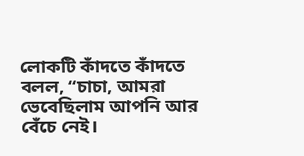লোকটি কাঁদতে কাঁদতে বলল, “চাচা, আমরা ভেবেছিলাম আপনি আর বেঁচে নেই।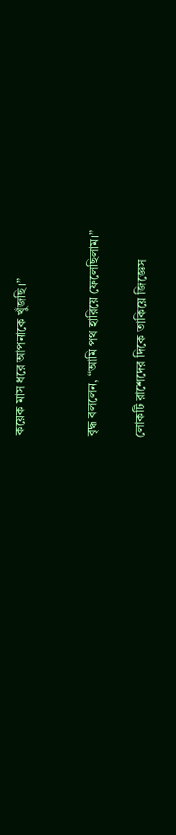কয়েক মাস ধরে আপনাকে খুঁজছি।”


বৃদ্ধ বললেন, “আমি পথ হারিয়ে ফেলেছিলাম।”

লোকটি রাশেদের দিকে তাকিয়ে জিজ্ঞেস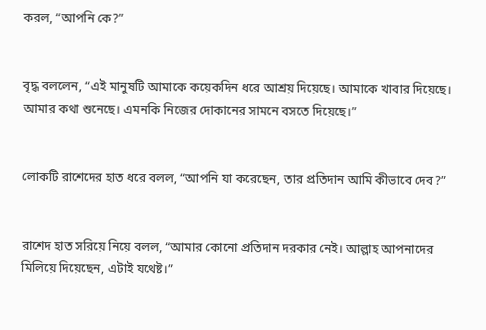করল, “আপনি কে?”


বৃদ্ধ বললেন, “এই মানুষটি আমাকে কয়েকদিন ধরে আশ্রয় দিয়েছে। আমাকে খাবার দিয়েছে। আমার কথা শুনেছে। এমনকি নিজের দোকানের সামনে বসতে দিয়েছে।”


লোকটি রাশেদের হাত ধরে বলল, “আপনি যা করেছেন, তার প্রতিদান আমি কীভাবে দেব?”


রাশেদ হাত সরিয়ে নিয়ে বলল, “আমার কোনো প্রতিদান দরকার নেই। আল্লাহ আপনাদের মিলিয়ে দিয়েছেন, এটাই যথেষ্ট।”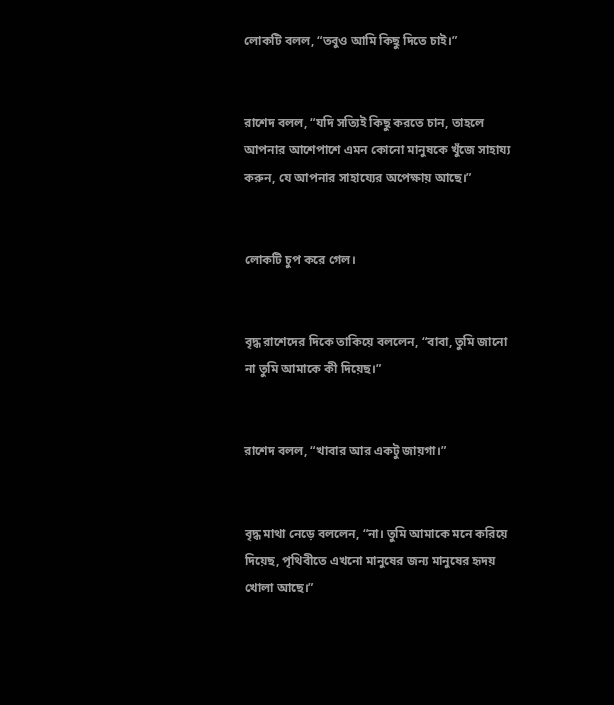লোকটি বলল, “তবুও আমি কিছু দিতে চাই।”


রাশেদ বলল, “যদি সত্যিই কিছু করতে চান, তাহলে আপনার আশেপাশে এমন কোনো মানুষকে খুঁজে সাহায্য করুন, যে আপনার সাহায্যের অপেক্ষায় আছে।”


লোকটি চুপ করে গেল।


বৃদ্ধ রাশেদের দিকে তাকিয়ে বললেন, “বাবা, তুমি জানো না তুমি আমাকে কী দিয়েছ।”


রাশেদ বলল, “খাবার আর একটু জায়গা।”


বৃদ্ধ মাথা নেড়ে বললেন, “না। তুমি আমাকে মনে করিয়ে দিয়েছ, পৃথিবীতে এখনো মানুষের জন্য মানুষের হৃদয় খোলা আছে।”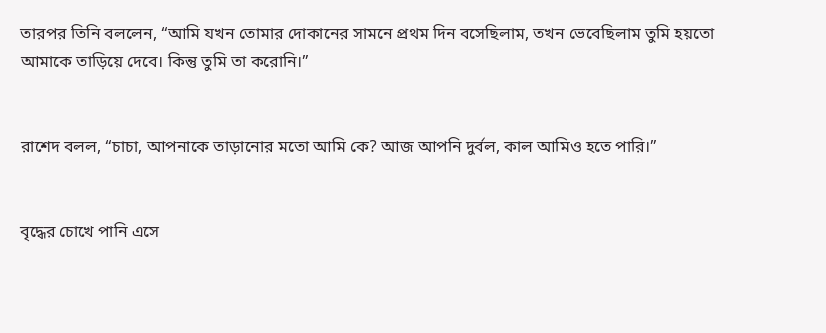তারপর তিনি বললেন, “আমি যখন তোমার দোকানের সামনে প্রথম দিন বসেছিলাম, তখন ভেবেছিলাম তুমি হয়তো আমাকে তাড়িয়ে দেবে। কিন্তু তুমি তা করোনি।”


রাশেদ বলল, “চাচা, আপনাকে তাড়ানোর মতো আমি কে? আজ আপনি দুর্বল, কাল আমিও হতে পারি।”


বৃদ্ধের চোখে পানি এসে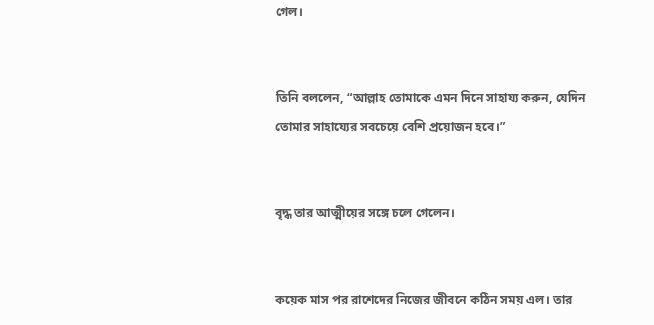গেল।


তিনি বললেন, “আল্লাহ তোমাকে এমন দিনে সাহায্য করুন, যেদিন তোমার সাহায্যের সবচেয়ে বেশি প্রয়োজন হবে।”


বৃদ্ধ তার আত্মীয়ের সঙ্গে চলে গেলেন।


কয়েক মাস পর রাশেদের নিজের জীবনে কঠিন সময় এল। তার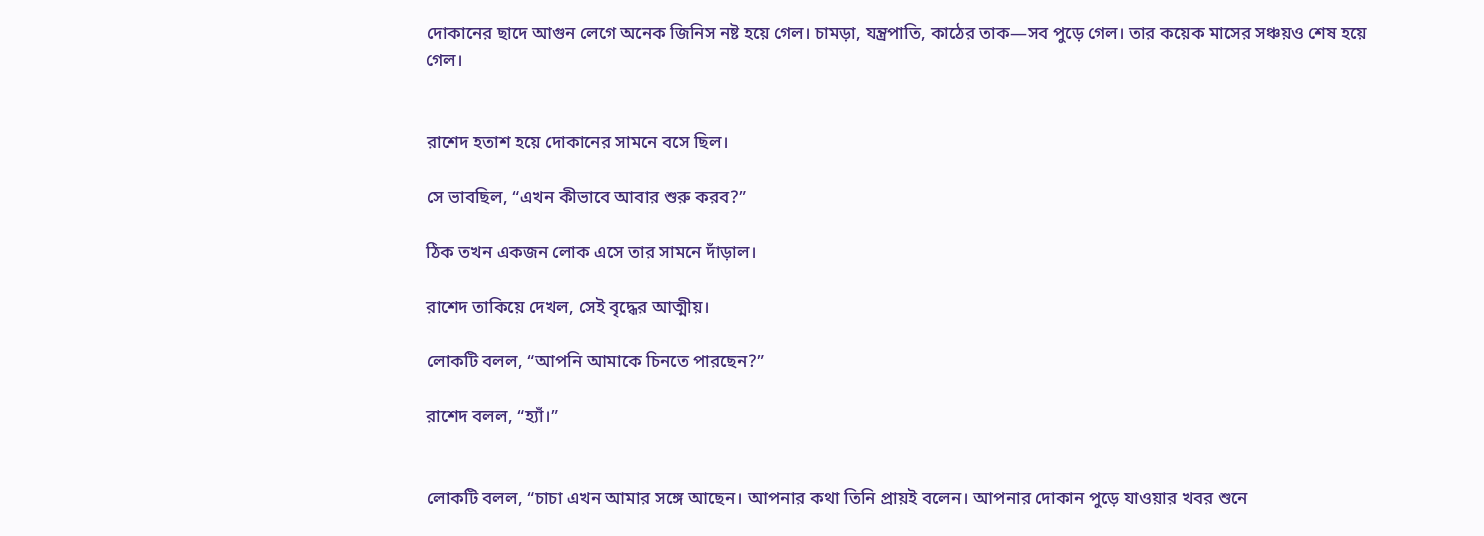দোকানের ছাদে আগুন লেগে অনেক জিনিস নষ্ট হয়ে গেল। চামড়া, যন্ত্রপাতি, কাঠের তাক—সব পুড়ে গেল। তার কয়েক মাসের সঞ্চয়ও শেষ হয়ে গেল।


রাশেদ হতাশ হয়ে দোকানের সামনে বসে ছিল।

সে ভাবছিল, “এখন কীভাবে আবার শুরু করব?”

ঠিক তখন একজন লোক এসে তার সামনে দাঁড়াল।

রাশেদ তাকিয়ে দেখল, সেই বৃদ্ধের আত্মীয়।

লোকটি বলল, “আপনি আমাকে চিনতে পারছেন?”

রাশেদ বলল, “হ্যাঁ।”


লোকটি বলল, “চাচা এখন আমার সঙ্গে আছেন। আপনার কথা তিনি প্রায়ই বলেন। আপনার দোকান পুড়ে যাওয়ার খবর শুনে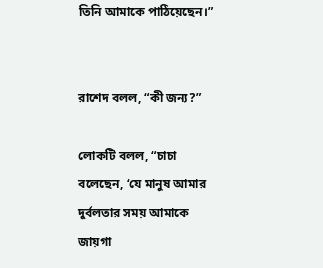তিনি আমাকে পাঠিয়েছেন।”


রাশেদ বলল, “কী জন্য?”

লোকটি বলল, “চাচা বলেছেন, ‘যে মানুষ আমার দুর্বলতার সময় আমাকে জায়গা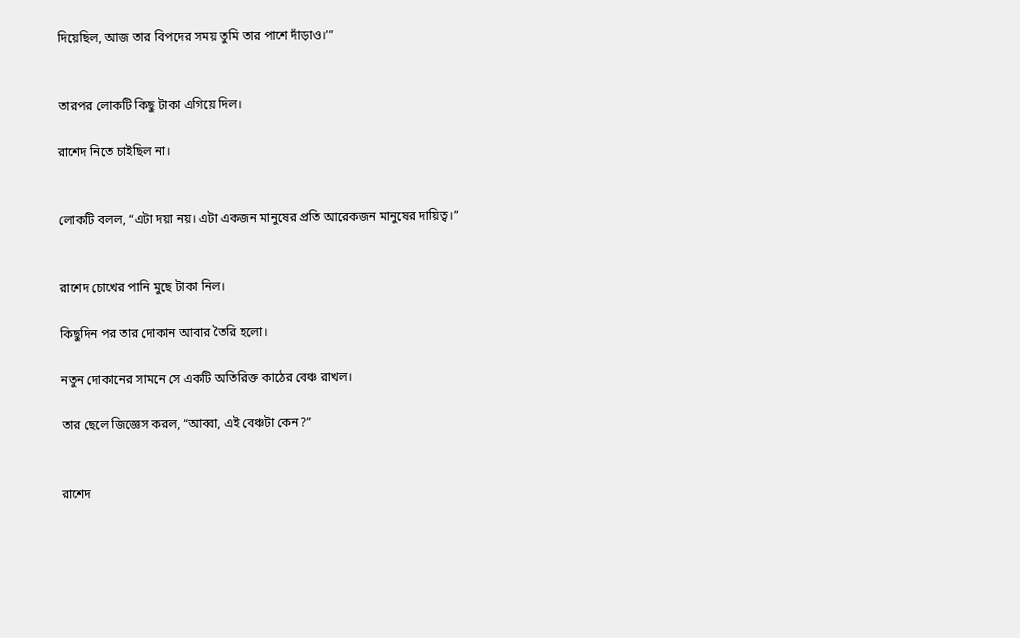দিয়েছিল, আজ তার বিপদের সময় তুমি তার পাশে দাঁড়াও।’”


তারপর লোকটি কিছু টাকা এগিয়ে দিল।

রাশেদ নিতে চাইছিল না।


লোকটি বলল, “এটা দয়া নয়। এটা একজন মানুষের প্রতি আরেকজন মানুষের দায়িত্ব।”


রাশেদ চোখের পানি মুছে টাকা নিল।

কিছুদিন পর তার দোকান আবার তৈরি হলো।

নতুন দোকানের সামনে সে একটি অতিরিক্ত কাঠের বেঞ্চ রাখল।

তার ছেলে জিজ্ঞেস করল, “আব্বা, এই বেঞ্চটা কেন?”


রাশেদ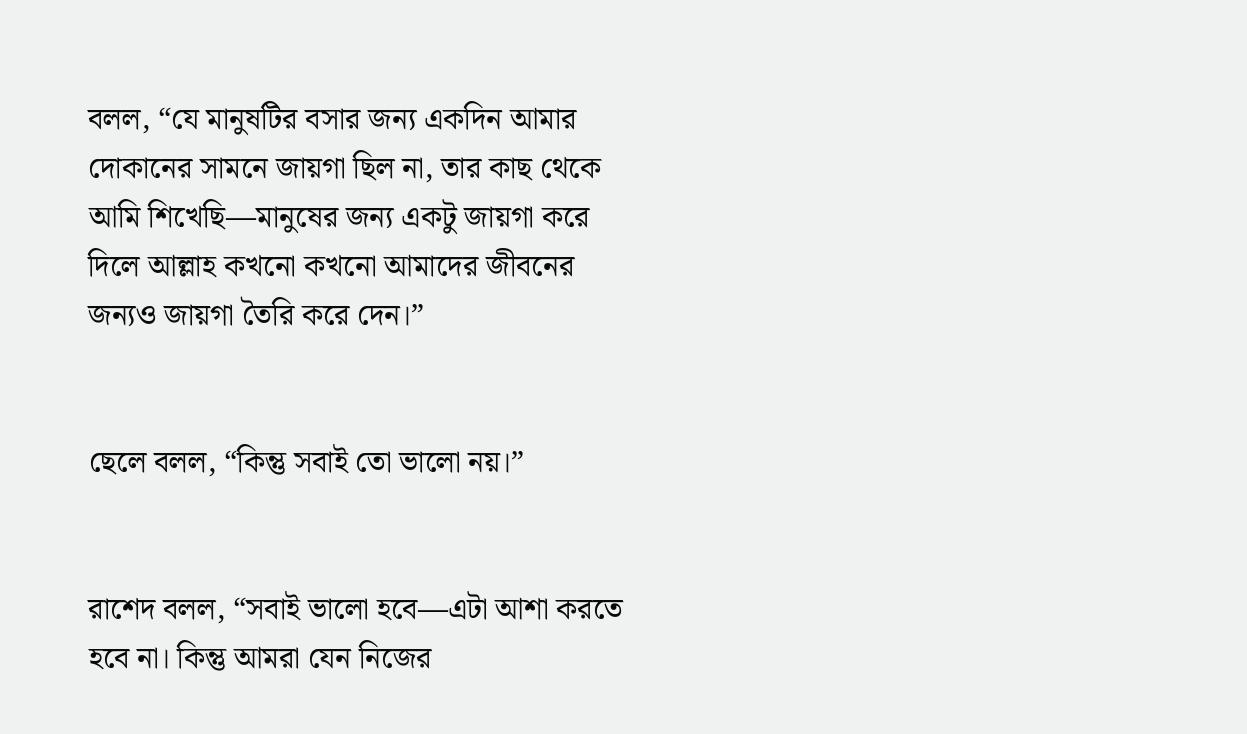বলল, “যে মানুষটির বসার জন্য একদিন আমার দোকানের সামনে জায়গা ছিল না, তার কাছ থেকে আমি শিখেছি—মানুষের জন্য একটু জায়গা করে দিলে আল্লাহ কখনো কখনো আমাদের জীবনের জন্যও জায়গা তৈরি করে দেন।”


ছেলে বলল, “কিন্তু সবাই তো ভালো নয়।”


রাশেদ বলল, “সবাই ভালো হবে—এটা আশা করতে হবে না। কিন্তু আমরা যেন নিজের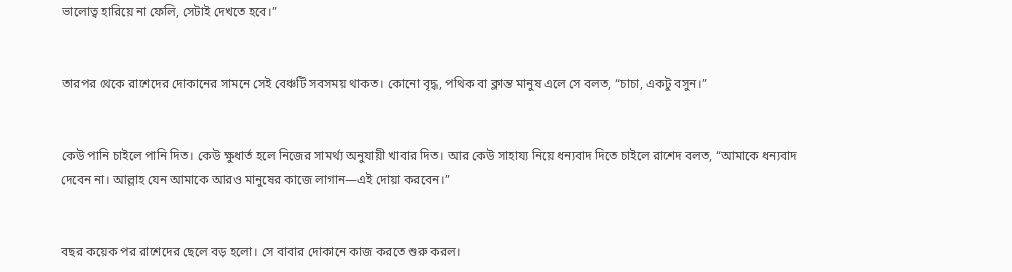ভালোত্ব হারিয়ে না ফেলি, সেটাই দেখতে হবে।”


তারপর থেকে রাশেদের দোকানের সামনে সেই বেঞ্চটি সবসময় থাকত। কোনো বৃদ্ধ, পথিক বা ক্লান্ত মানুষ এলে সে বলত, “চাচা, একটু বসুন।”


কেউ পানি চাইলে পানি দিত। কেউ ক্ষুধার্ত হলে নিজের সামর্থ্য অনুযায়ী খাবার দিত। আর কেউ সাহায্য নিয়ে ধন্যবাদ দিতে চাইলে রাশেদ বলত, “আমাকে ধন্যবাদ দেবেন না। আল্লাহ যেন আমাকে আরও মানুষের কাজে লাগান—এই দোয়া করবেন।”


বছর কয়েক পর রাশেদের ছেলে বড় হলো। সে বাবার দোকানে কাজ করতে শুরু করল।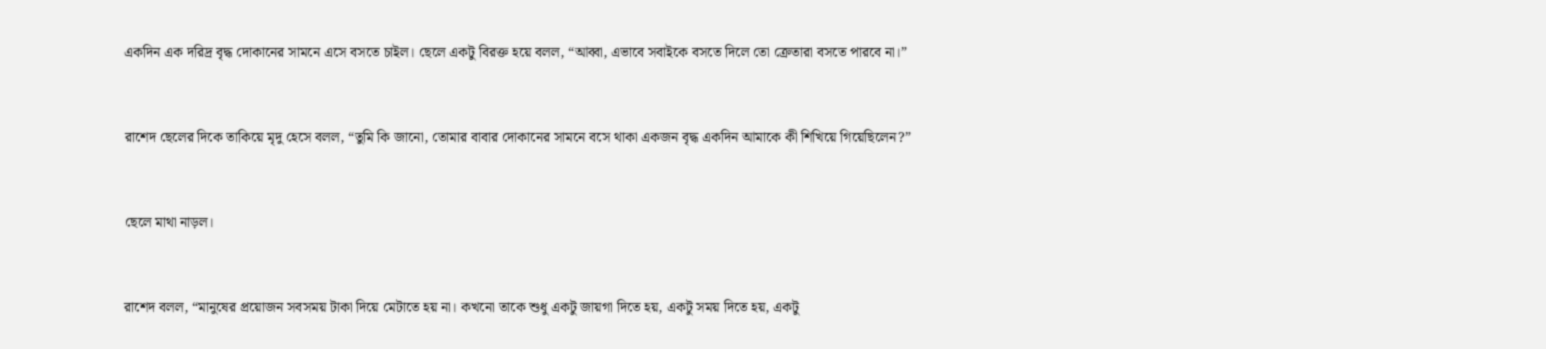একদিন এক দরিদ্র বৃদ্ধ দোকানের সামনে এসে বসতে চাইল। ছেলে একটু বিরক্ত হয়ে বলল, “আব্বা, এভাবে সবাইকে বসতে দিলে তো ক্রেতারা বসতে পারবে না।”


রাশেদ ছেলের দিকে তাকিয়ে মৃদু হেসে বলল, “তুমি কি জানো, তোমার বাবার দোকানের সামনে বসে থাকা একজন বৃদ্ধ একদিন আমাকে কী শিখিয়ে গিয়েছিলেন?”


ছেলে মাথা নাড়ল।


রাশেদ বলল, “মানুষের প্রয়োজন সবসময় টাকা দিয়ে মেটাতে হয় না। কখনো তাকে শুধু একটু জায়গা দিতে হয়, একটু সময় দিতে হয়, একটু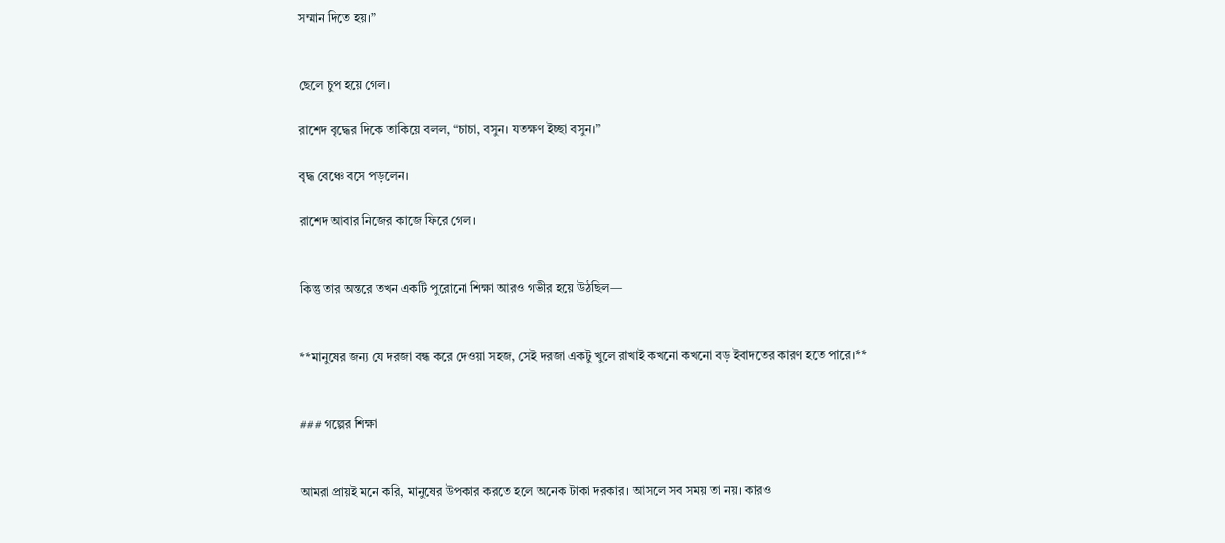সম্মান দিতে হয়।”


ছেলে চুপ হয়ে গেল।

রাশেদ বৃদ্ধের দিকে তাকিয়ে বলল, “চাচা, বসুন। যতক্ষণ ইচ্ছা বসুন।”

বৃদ্ধ বেঞ্চে বসে পড়লেন।

রাশেদ আবার নিজের কাজে ফিরে গেল।


কিন্তু তার অন্তরে তখন একটি পুরোনো শিক্ষা আরও গভীর হয়ে উঠছিল—


**মানুষের জন্য যে দরজা বন্ধ করে দেওয়া সহজ, সেই দরজা একটু খুলে রাখাই কখনো কখনো বড় ইবাদতের কারণ হতে পারে।**


### গল্পের শিক্ষা


আমরা প্রায়ই মনে করি, মানুষের উপকার করতে হলে অনেক টাকা দরকার। আসলে সব সময় তা নয়। কারও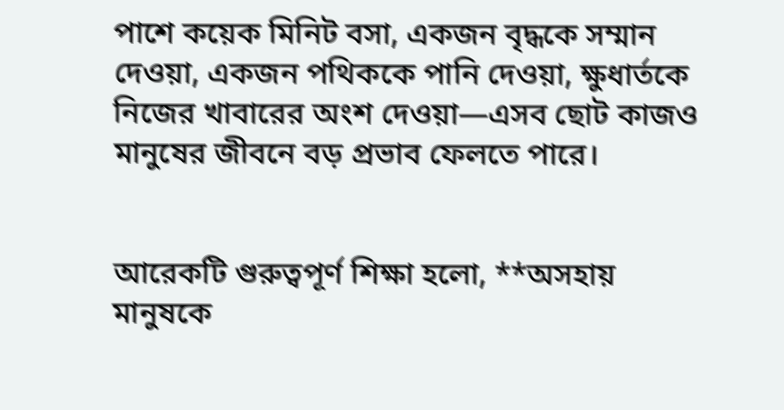পাশে কয়েক মিনিট বসা, একজন বৃদ্ধকে সম্মান দেওয়া, একজন পথিককে পানি দেওয়া, ক্ষুধার্তকে নিজের খাবারের অংশ দেওয়া—এসব ছোট কাজও মানুষের জীবনে বড় প্রভাব ফেলতে পারে।


আরেকটি গুরুত্বপূর্ণ শিক্ষা হলো, **অসহায় মানুষকে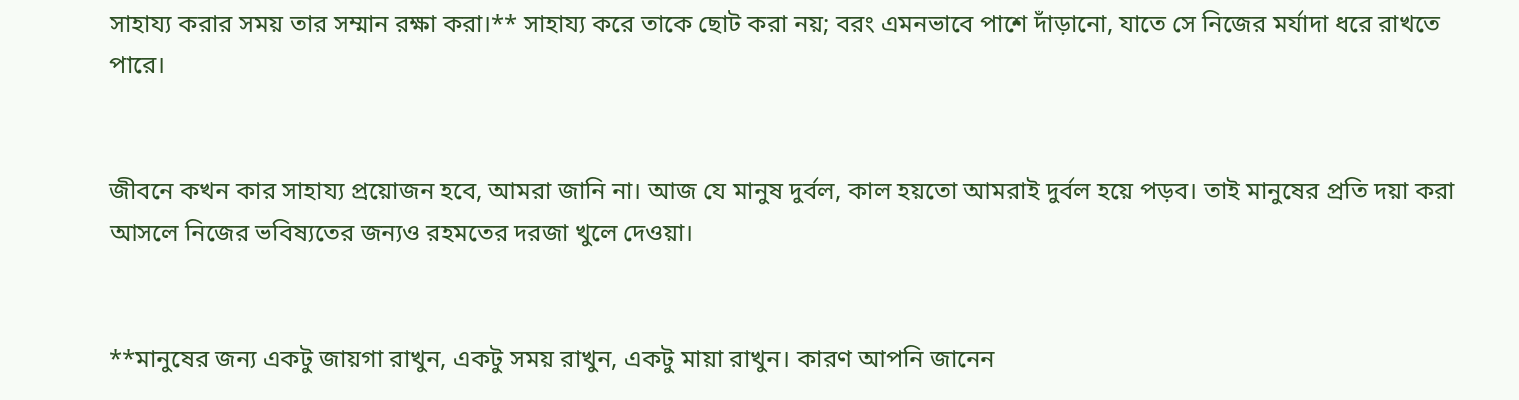সাহায্য করার সময় তার সম্মান রক্ষা করা।** সাহায্য করে তাকে ছোট করা নয়; বরং এমনভাবে পাশে দাঁড়ানো, যাতে সে নিজের মর্যাদা ধরে রাখতে পারে।


জীবনে কখন কার সাহায্য প্রয়োজন হবে, আমরা জানি না। আজ যে মানুষ দুর্বল, কাল হয়তো আমরাই দুর্বল হয়ে পড়ব। তাই মানুষের প্রতি দয়া করা আসলে নিজের ভবিষ্যতের জন্যও রহমতের দরজা খুলে দেওয়া।


**মানুষের জন্য একটু জায়গা রাখুন, একটু সময় রাখুন, একটু মায়া রাখুন। কারণ আপনি জানেন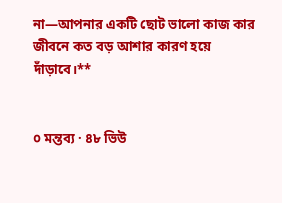না—আপনার একটি ছোট ভালো কাজ কার জীবনে কত বড় আশার কারণ হয়ে দাঁড়াবে।**


০ মন্তব্য · ৪৮ ভিউ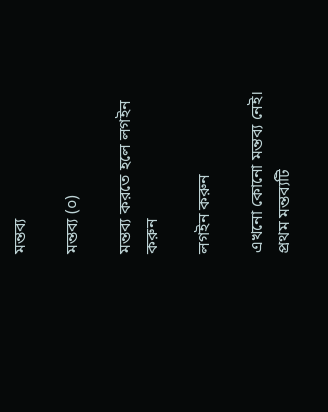মন্তব্য

মন্তব্য (০)

মন্তব্য করতে হলে লগইন করুন

লগইন করুন

এখনো কোনো মন্তব্য নেই। প্রথম মন্তব্যটি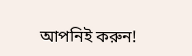আপনিই করুন!